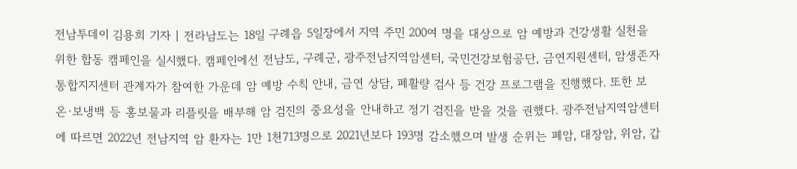전남투데이 김용희 기자 | 전라남도는 18일 구례읍 5일장에서 지역 주민 200여 명을 대상으로 암 예방과 건강생활 실천을 위한 합동 캠페인을 실시했다. 캠페인에선 전남도, 구례군, 광주전남지역암센터, 국민건강보험공단, 금연지원센터, 암생존자통합지지센터 관계자가 참여한 가운데 암 예방 수칙 안내, 금연 상담, 폐활량 검사 등 건강 프로그램을 진행했다. 또한 보온·보냉백 등 홍보물과 리플릿을 배부해 암 검진의 중요성을 안내하고 정기 검진을 받을 것을 권했다. 광주전남지역암센터에 따르면 2022년 전남지역 암 환자는 1만 1천713명으로 2021년보다 193명 감소했으며 발생 순위는 폐암, 대장암, 위암, 갑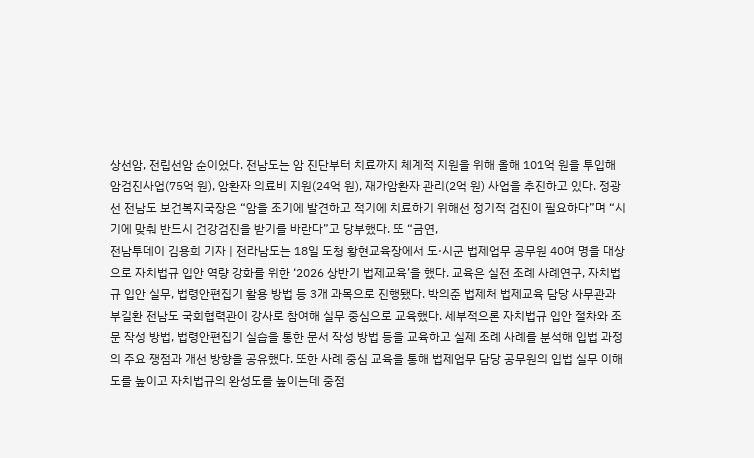상선암, 전립선암 순이었다. 전남도는 암 진단부터 치료까지 체계적 지원을 위해 올해 101억 원을 투입해 암검진사업(75억 원), 암환자 의료비 지원(24억 원), 재가암환자 관리(2억 원) 사업을 추진하고 있다. 정광선 전남도 보건복지국장은 “암을 조기에 발견하고 적기에 치료하기 위해선 정기적 검진이 필요하다”며 “시기에 맞춰 반드시 건강검진을 받기를 바란다”고 당부했다. 또 “금연,
전남투데이 김용희 기자 | 전라남도는 18일 도청 황현교육장에서 도·시군 법제업무 공무원 40여 명을 대상으로 자치법규 입안 역량 강화를 위한 ‘2026 상반기 법제교육’을 했다. 교육은 실전 조례 사례연구, 자치법규 입안 실무, 법령안편집기 활용 방법 등 3개 과목으로 진행됐다. 박의준 법제처 법제교육 담당 사무관과 부길환 전남도 국회협력관이 강사로 참여해 실무 중심으로 교육했다. 세부적으론 자치법규 입안 절차와 조문 작성 방법, 법령안편집기 실습을 통한 문서 작성 방법 등을 교육하고 실제 조례 사례를 분석해 입법 과정의 주요 쟁점과 개선 방향을 공유했다. 또한 사례 중심 교육을 통해 법제업무 담당 공무원의 입법 실무 이해도를 높이고 자치법규의 완성도를 높이는데 중점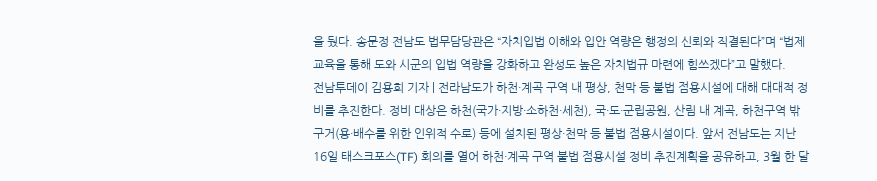을 뒀다. 송문정 전남도 법무담당관은 “자치입법 이해와 입안 역량은 행정의 신뢰와 직결된다”며 “법제교육을 통해 도와 시군의 입법 역량을 강화하고 완성도 높은 자치법규 마련에 힘쓰겠다”고 말했다.
전남투데이 김용희 기자 | 전라남도가 하천·계곡 구역 내 평상, 천막 등 불법 점용시설에 대해 대대적 정비를 추진한다. 정비 대상은 하천(국가·지방·소하천·세천), 국·도·군립공원, 산림 내 계곡, 하천구역 밖 구거(용·배수를 위한 인위적 수로) 등에 설치된 평상·천막 등 불법 점용시설이다. 앞서 전남도는 지난 16일 태스크포스(TF) 회의를 열어 하천·계곡 구역 불법 점용시설 정비 추진계획을 공유하고, 3월 한 달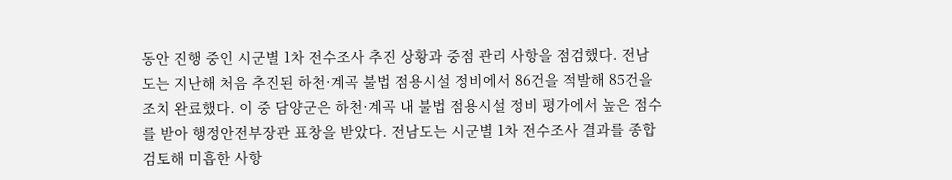동안 진행 중인 시군별 1차 전수조사 추진 상황과 중점 관리 사항을 점검했다. 전남도는 지난해 처음 추진된 하천·계곡 불법 점용시설 정비에서 86건을 적발해 85건을 조치 완료했다. 이 중 담양군은 하천·계곡 내 불법 점용시설 정비 평가에서 높은 점수를 받아 행정안전부장관 표창을 받았다. 전남도는 시군별 1차 전수조사 결과를 종합 검토해 미흡한 사항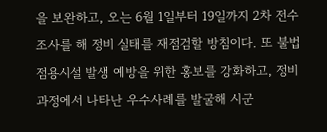을 보완하고, 오는 6월 1일부터 19일까지 2차 전수조사를 해 정비 실태를 재점검할 방침이다. 또 불법 점용시설 발생 예방을 위한 홍보를 강화하고, 정비 과정에서 나타난 우수사례를 발굴해 시군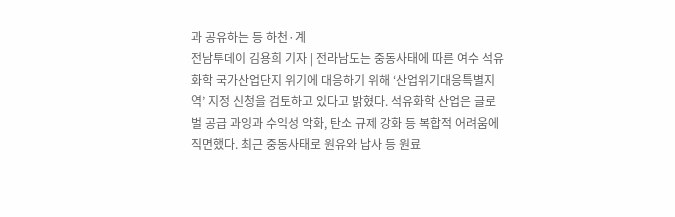과 공유하는 등 하천·계
전남투데이 김용희 기자 | 전라남도는 중동사태에 따른 여수 석유화학 국가산업단지 위기에 대응하기 위해 ‘산업위기대응특별지역’ 지정 신청을 검토하고 있다고 밝혔다. 석유화학 산업은 글로벌 공급 과잉과 수익성 악화, 탄소 규제 강화 등 복합적 어려움에 직면했다. 최근 중동사태로 원유와 납사 등 원료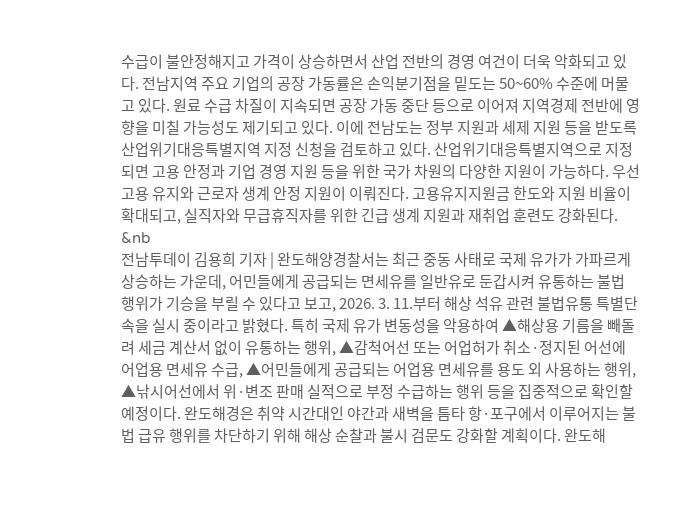수급이 불안정해지고 가격이 상승하면서 산업 전반의 경영 여건이 더욱 악화되고 있다. 전남지역 주요 기업의 공장 가동률은 손익분기점을 밑도는 50~60% 수준에 머물고 있다. 원료 수급 차질이 지속되면 공장 가동 중단 등으로 이어져 지역경제 전반에 영향을 미칠 가능성도 제기되고 있다. 이에 전남도는 정부 지원과 세제 지원 등을 받도록 산업위기대응특별지역 지정 신청을 검토하고 있다. 산업위기대응특별지역으로 지정되면 고용 안정과 기업 경영 지원 등을 위한 국가 차원의 다양한 지원이 가능하다. 우선 고용 유지와 근로자 생계 안정 지원이 이뤄진다. 고용유지지원금 한도와 지원 비율이 확대되고, 실직자와 무급휴직자를 위한 긴급 생계 지원과 재취업 훈련도 강화된다. &nb
전남투데이 김용희 기자 | 완도해양경찰서는 최근 중동 사태로 국제 유가가 가파르게 상승하는 가운데, 어민들에게 공급되는 면세유를 일반유로 둔갑시켜 유통하는 불법 행위가 기승을 부릴 수 있다고 보고, 2026. 3. 11.부터 해상 석유 관련 불법유통 특별단속을 실시 중이라고 밝혔다. 특히 국제 유가 변동성을 악용하여 ▲해상용 기름을 빼돌려 세금 계산서 없이 유통하는 행위, ▲감척어선 또는 어업허가 취소·정지된 어선에 어업용 면세유 수급, ▲어민들에게 공급되는 어업용 면세유를 용도 외 사용하는 행위, ▲낚시어선에서 위·변조 판매 실적으로 부정 수급하는 행위 등을 집중적으로 확인할 예정이다. 완도해경은 취약 시간대인 야간과 새벽을 틈타 항·포구에서 이루어지는 불법 급유 행위를 차단하기 위해 해상 순찰과 불시 검문도 강화할 계획이다. 완도해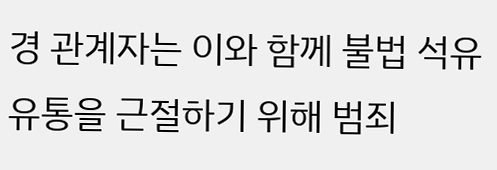경 관계자는 이와 함께 불법 석유 유통을 근절하기 위해 범죄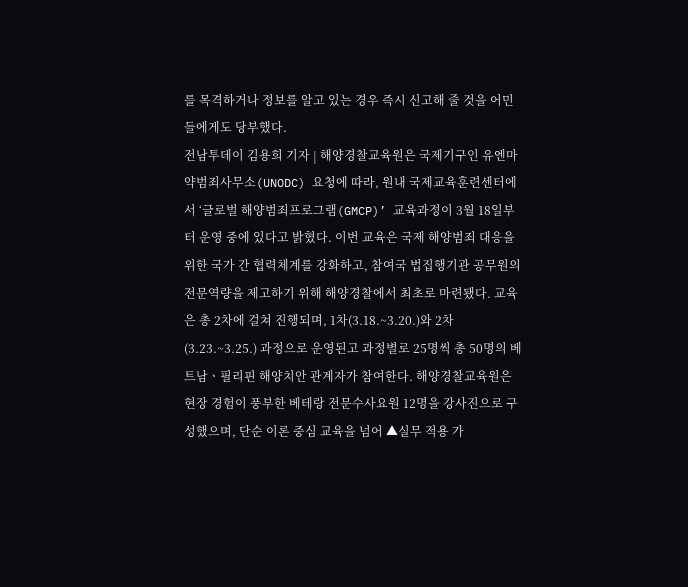를 목격하거나 정보를 알고 있는 경우 즉시 신고해 줄 것을 어민들에게도 당부했다.
전남투데이 김용희 기자 | 해양경찰교육원은 국제기구인 유엔마약범죄사무소(UNODC) 요청에 따라, 원내 국제교육훈련센터에서 ‘글로벌 해양범죄프로그램(GMCP)’ 교육과정이 3월 18일부터 운영 중에 있다고 밝혔다. 이번 교육은 국제 해양범죄 대응을 위한 국가 간 협력체계를 강화하고, 참여국 법집행기관 공무원의 전문역량을 제고하기 위해 해양경찰에서 최초로 마련됐다. 교육은 총 2차에 걸쳐 진행되며, 1차(3.18.~3.20.)와 2차(3.23.~3.25.) 과정으로 운영된고 과정별로 25명씩 총 50명의 베트남ㆍ필리핀 해양치안 관계자가 참여한다. 해양경찰교육원은 현장 경험이 풍부한 베테랑 전문수사요원 12명을 강사진으로 구성했으며, 단순 이론 중심 교육을 넘어 ▲실무 적용 가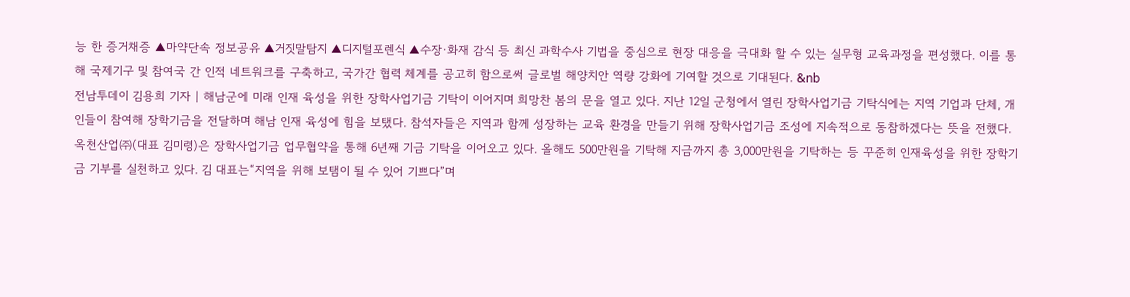능 한 증거채증 ▲마약단속 정보공유 ▲거짓말탐지 ▲디지털포렌식 ▲수장·화재 감식 등 최신 과학수사 기법을 중심으로 현장 대응을 극대화 할 수 있는 실무형 교육과정을 편성했다. 이를 통해 국제기구 및 참여국 간 인적 네트워크를 구축하고, 국가간 협력 체계를 공고히 함으로써 글로벌 해양치안 역량 강화에 기여할 것으로 기대된다. &nb
전남투데이 김용희 기자 | 해남군에 미래 인재 육성을 위한 장학사업기금 기탁이 이어지며 희망찬 봄의 문을 열고 있다. 지난 12일 군청에서 열린 장학사업기금 기탁식에는 지역 기업과 단체, 개인들이 참여해 장학기금을 전달하며 해남 인재 육성에 힘을 보탰다. 참석자들은 지역과 함께 성장하는 교육 환경을 만들기 위해 장학사업기금 조성에 지속적으로 동참하겠다는 뜻을 전했다. 옥천산업㈜(대표 김미령)은 장학사업기금 업무협약을 통해 6년째 기금 기탁을 이어오고 있다. 올해도 500만원을 기탁해 지금까지 총 3,000만원을 기탁하는 등 꾸준히 인재육성을 위한 장학기금 기부를 실천하고 있다. 김 대표는“지역을 위해 보탬이 될 수 있어 기쁘다”며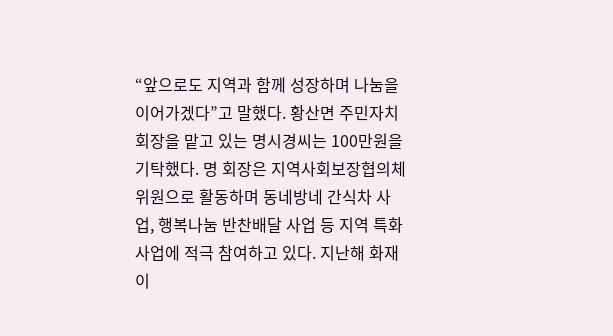“앞으로도 지역과 함께 성장하며 나눔을 이어가겠다”고 말했다. 황산면 주민자치회장을 맡고 있는 명시경씨는 100만원을 기탁했다. 명 회장은 지역사회보장협의체 위원으로 활동하며 동네방네 간식차 사업, 행복나눔 반찬배달 사업 등 지역 특화사업에 적극 참여하고 있다. 지난해 화재 이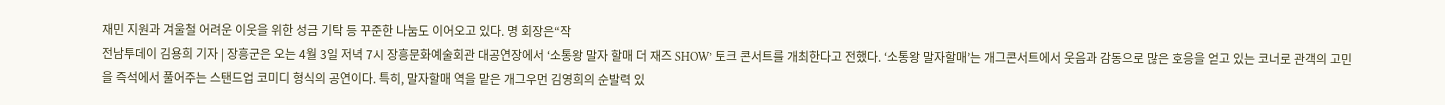재민 지원과 겨울철 어려운 이웃을 위한 성금 기탁 등 꾸준한 나눔도 이어오고 있다. 명 회장은“작
전남투데이 김용희 기자 | 장흥군은 오는 4월 3일 저녁 7시 장흥문화예술회관 대공연장에서 ‘소통왕 말자 할매 더 재즈 SHOW’ 토크 콘서트를 개최한다고 전했다. ‘소통왕 말자할매’는 개그콘서트에서 웃음과 감동으로 많은 호응을 얻고 있는 코너로 관객의 고민을 즉석에서 풀어주는 스탠드업 코미디 형식의 공연이다. 특히, 말자할매 역을 맡은 개그우먼 김영희의 순발력 있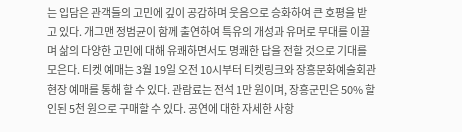는 입담은 관객들의 고민에 깊이 공감하며 웃음으로 승화하여 큰 호평을 받고 있다. 개그맨 정범균이 함께 출연하여 특유의 개성과 유머로 무대를 이끌며 삶의 다양한 고민에 대해 유쾌하면서도 명쾌한 답을 전할 것으로 기대를 모은다. 티켓 예매는 3월 19일 오전 10시부터 티켓링크와 장흥문화예술회관 현장 예매를 통해 할 수 있다. 관람료는 전석 1만 원이며, 장흥군민은 50% 할인된 5천 원으로 구매할 수 있다. 공연에 대한 자세한 사항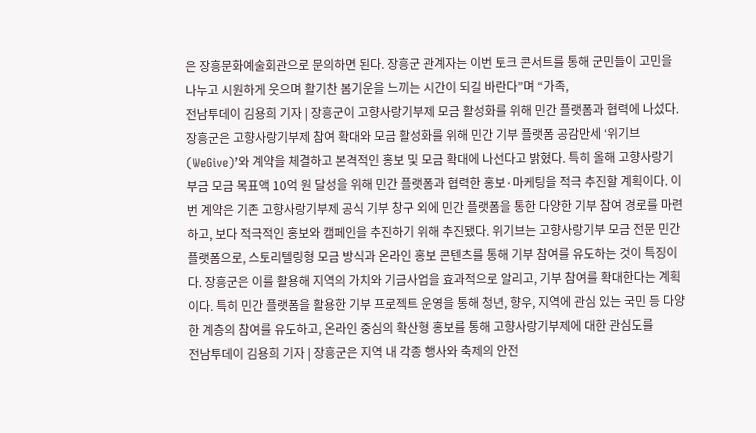은 장흥문화예술회관으로 문의하면 된다. 장흥군 관계자는 이번 토크 콘서트를 통해 군민들이 고민을 나누고 시원하게 웃으며 활기찬 봄기운을 느끼는 시간이 되길 바란다”며 “가족,
전남투데이 김용희 기자 | 장흥군이 고향사랑기부제 모금 활성화를 위해 민간 플랫폼과 협력에 나섰다. 장흥군은 고향사랑기부제 참여 확대와 모금 활성화를 위해 민간 기부 플랫폼 공감만세 ‘위기브(WeGive)’와 계약을 체결하고 본격적인 홍보 및 모금 확대에 나선다고 밝혔다. 특히 올해 고향사랑기부금 모금 목표액 10억 원 달성을 위해 민간 플랫폼과 협력한 홍보·마케팅을 적극 추진할 계획이다. 이번 계약은 기존 고향사랑기부제 공식 기부 창구 외에 민간 플랫폼을 통한 다양한 기부 참여 경로를 마련하고, 보다 적극적인 홍보와 캠페인을 추진하기 위해 추진됐다. 위기브는 고향사랑기부 모금 전문 민간플랫폼으로, 스토리텔링형 모금 방식과 온라인 홍보 콘텐츠를 통해 기부 참여를 유도하는 것이 특징이다. 장흥군은 이를 활용해 지역의 가치와 기금사업을 효과적으로 알리고, 기부 참여를 확대한다는 계획이다. 특히 민간 플랫폼을 활용한 기부 프로젝트 운영을 통해 청년, 향우, 지역에 관심 있는 국민 등 다양한 계층의 참여를 유도하고, 온라인 중심의 확산형 홍보를 통해 고향사랑기부제에 대한 관심도를
전남투데이 김용희 기자 | 장흥군은 지역 내 각종 행사와 축제의 안전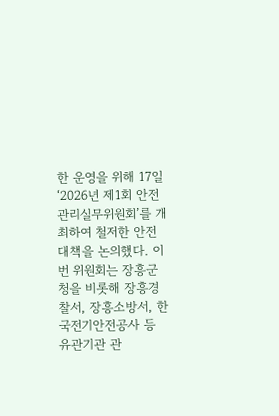한 운영을 위해 17일 ‘2026년 제1회 안전관리실무위원회’를 개최하여 철저한 안전대책을 논의했다. 이번 위원회는 장흥군청을 비롯해 장흥경찰서, 장흥소방서, 한국전기안전공사 등 유관기관 관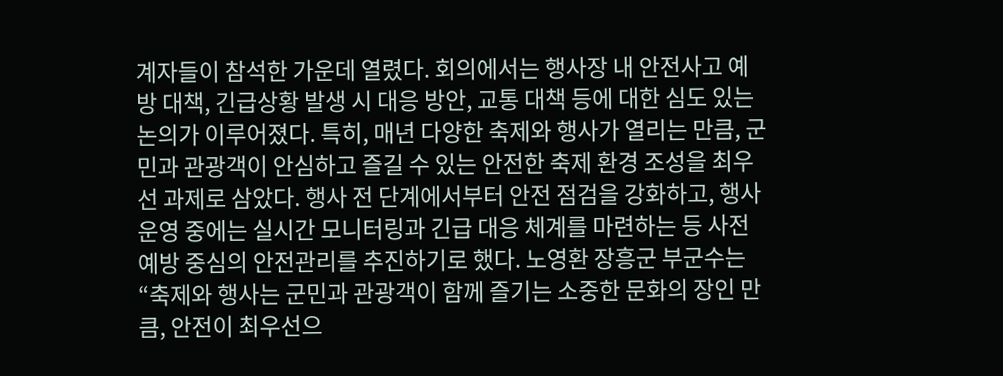계자들이 참석한 가운데 열렸다. 회의에서는 행사장 내 안전사고 예방 대책, 긴급상황 발생 시 대응 방안, 교통 대책 등에 대한 심도 있는 논의가 이루어졌다. 특히, 매년 다양한 축제와 행사가 열리는 만큼, 군민과 관광객이 안심하고 즐길 수 있는 안전한 축제 환경 조성을 최우선 과제로 삼았다. 행사 전 단계에서부터 안전 점검을 강화하고, 행사 운영 중에는 실시간 모니터링과 긴급 대응 체계를 마련하는 등 사전 예방 중심의 안전관리를 추진하기로 했다. 노영환 장흥군 부군수는 “축제와 행사는 군민과 관광객이 함께 즐기는 소중한 문화의 장인 만큼, 안전이 최우선으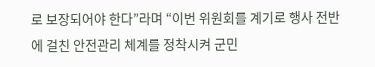로 보장되어야 한다”라며 “이번 위원회를 계기로 행사 전반에 걸친 안전관리 체계를 정착시켜 군민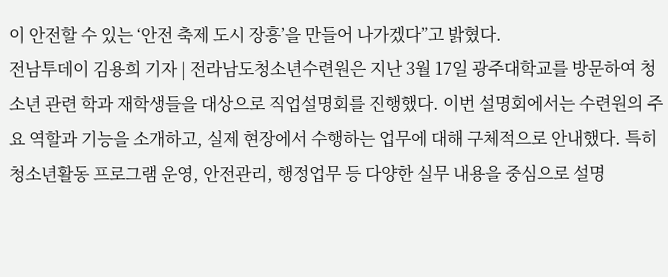이 안전할 수 있는 ‘안전 축제 도시 장흥’을 만들어 나가겠다”고 밝혔다.
전남투데이 김용희 기자 | 전라남도청소년수련원은 지난 3월 17일 광주대학교를 방문하여 청소년 관련 학과 재학생들을 대상으로 직업설명회를 진행했다. 이번 설명회에서는 수련원의 주요 역할과 기능을 소개하고, 실제 현장에서 수행하는 업무에 대해 구체적으로 안내했다. 특히 청소년활동 프로그램 운영, 안전관리, 행정업무 등 다양한 실무 내용을 중심으로 설명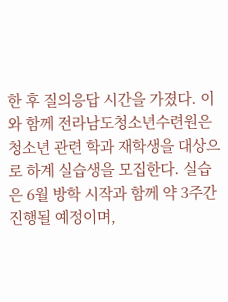한 후 질의응답 시간을 가졌다. 이와 함께 전라남도청소년수련원은 청소년 관련 학과 재학생을 대상으로 하계 실습생을 모집한다. 실습은 6월 방학 시작과 함께 약 3주간 진행될 예정이며,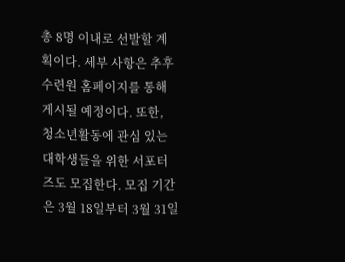총 8명 이내로 선발할 계획이다. 세부 사항은 추후 수련원 홈페이지를 통해 게시될 예정이다. 또한, 청소년활동에 관심 있는 대학생들을 위한 서포터즈도 모집한다. 모집 기간은 3월 18일부터 3월 31일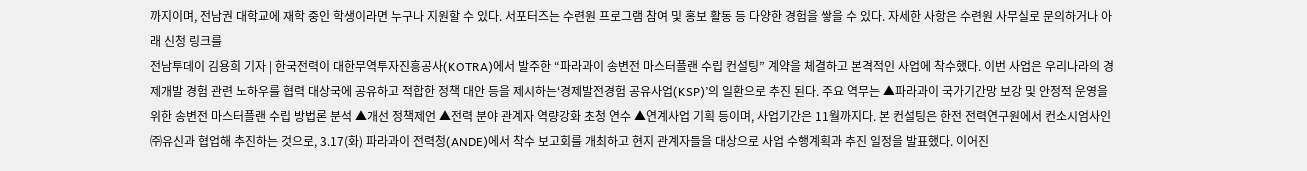까지이며, 전남권 대학교에 재학 중인 학생이라면 누구나 지원할 수 있다. 서포터즈는 수련원 프로그램 참여 및 홍보 활동 등 다양한 경험을 쌓을 수 있다. 자세한 사항은 수련원 사무실로 문의하거나 아래 신청 링크를
전남투데이 김용희 기자 | 한국전력이 대한무역투자진흥공사(KOTRA)에서 발주한 “파라과이 송변전 마스터플랜 수립 컨설팅” 계약을 체결하고 본격적인 사업에 착수했다. 이번 사업은 우리나라의 경제개발 경험 관련 노하우를 협력 대상국에 공유하고 적합한 정책 대안 등을 제시하는‘경제발전경험 공유사업(KSP)’의 일환으로 추진 된다. 주요 역무는 ▲파라과이 국가기간망 보강 및 안정적 운영을 위한 송변전 마스터플랜 수립 방법론 분석 ▲개선 정책제언 ▲전력 분야 관계자 역량강화 초청 연수 ▲연계사업 기획 등이며, 사업기간은 11월까지다. 본 컨설팅은 한전 전력연구원에서 컨소시엄사인 ㈜유신과 협업해 추진하는 것으로, 3.17(화) 파라과이 전력청(ANDE)에서 착수 보고회를 개최하고 현지 관계자들을 대상으로 사업 수행계획과 추진 일정을 발표했다. 이어진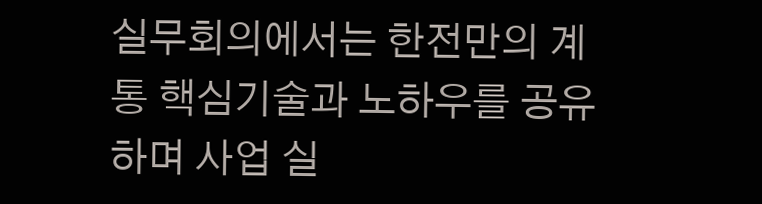실무회의에서는 한전만의 계통 핵심기술과 노하우를 공유하며 사업 실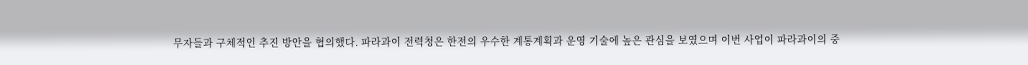무자들과 구체적인 추진 방안을 협의했다. 파라과이 전력청은 한전의 우수한 계통계획과 운영 기술에 높은 관심을 보였으며 이번 사업이 파라과이의 중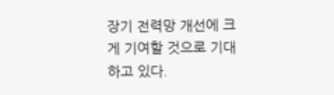장기 전력망 개선에 크게 기여할 것으로 기대하고 있다.